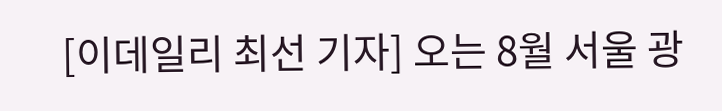[이데일리 최선 기자] 오는 8월 서울 광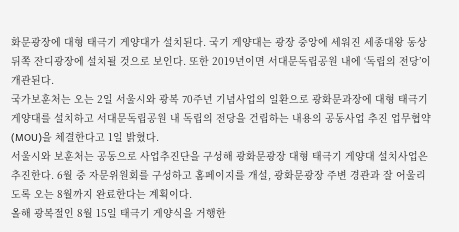화문광장에 대형 태극기 게양대가 설치된다. 국기 게양대는 광장 중앙에 세워진 세종대왕 동상 뒤쪽 잔디광장에 설치될 것으로 보인다. 또한 2019년이면 서대문독립공원 내에 ‘독립의 전당’이 개관된다.
국가보훈처는 오는 2일 서울시와 광복 70주년 기념사업의 일환으로 광화문과장에 대형 태극기 게양대를 설치하고 서대문독립공원 내 독립의 전당을 건립하는 내용의 공동사업 추진 업무협약(MOU)을 체결한다고 1일 밝혔다.
서울시와 보훈처는 공동으로 사업추진단을 구성해 광화문광장 대형 태극기 게양대 설치사업은 추진한다. 6월 중 자문위원회를 구성하고 홈페이지를 개설, 광화문광장 주변 경관과 잘 어울리도록 오는 8월까지 완료한다는 계획이다.
올해 광복절인 8월 15일 태극기 게양식을 거행한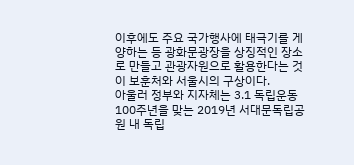이후에도 주요 국가행사에 태극기를 게양하는 등 광화문광장을 상징적인 장소로 만들고 관광자원으로 활용한다는 것이 보훈처와 서울시의 구상이다.
아울러 정부와 지자체는 3.1 독립운동 100주년을 맞는 2019년 서대문독립공원 내 독립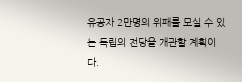유공자 2만명의 위패를 모실 수 있는 독립의 전당을 개관할 계획이다.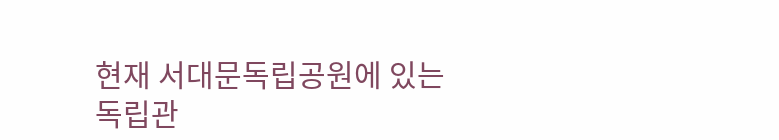현재 서대문독립공원에 있는 독립관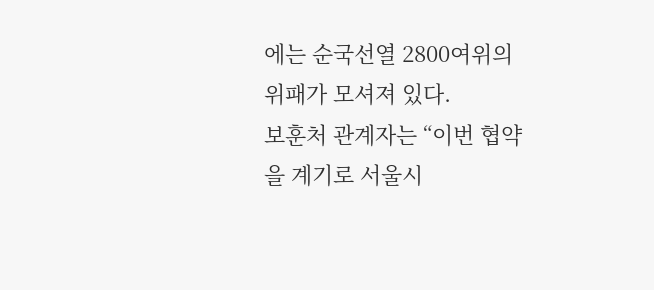에는 순국선열 2800여위의 위패가 모셔져 있다.
보훈처 관계자는 “이번 협약을 계기로 서울시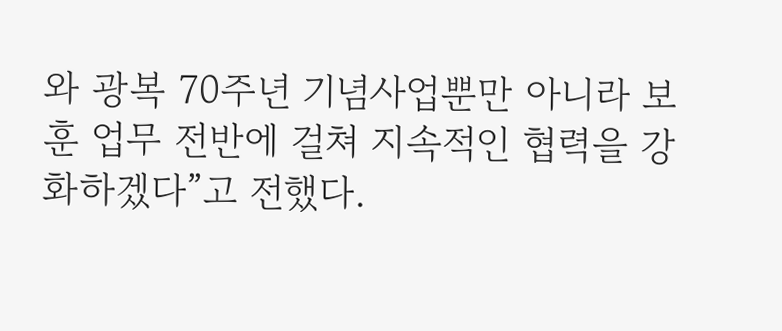와 광복 70주년 기념사업뿐만 아니라 보훈 업무 전반에 걸쳐 지속적인 협력을 강화하겠다”고 전했다.